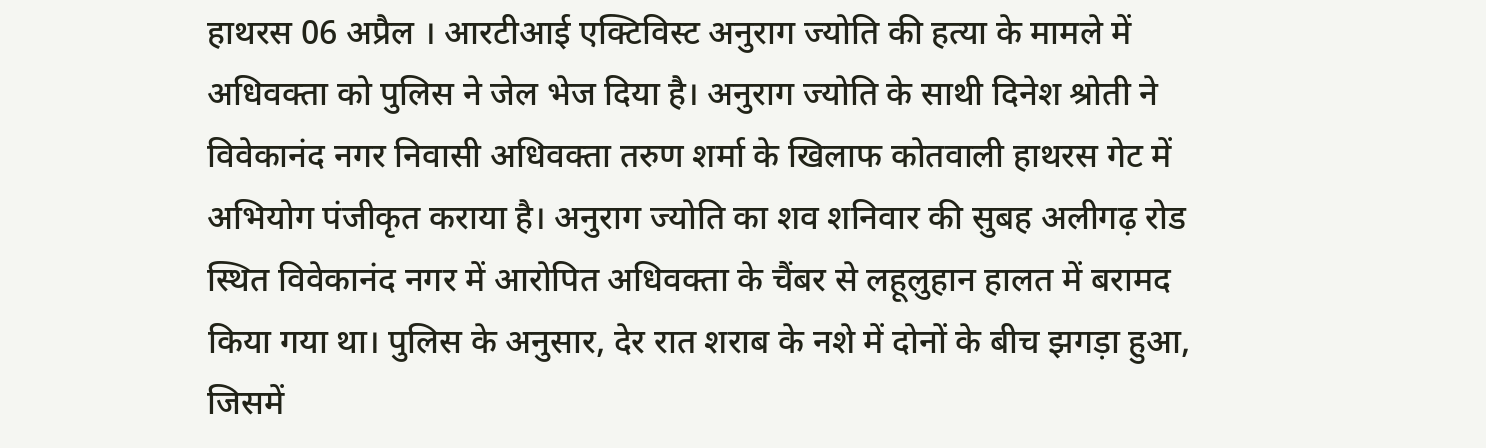हाथरस 06 अप्रैल । आरटीआई एक्टिविस्ट अनुराग ज्योति की हत्या के मामले में अधिवक्ता को पुलिस ने जेल भेज दिया है। अनुराग ज्योति के साथी दिनेश श्रोती ने विवेकानंद नगर निवासी अधिवक्ता तरुण शर्मा के खिलाफ कोतवाली हाथरस गेट में अभियोग पंजीकृत कराया है। अनुराग ज्योति का शव शनिवार की सुबह अलीगढ़ रोड स्थित विवेकानंद नगर में आरोपित अधिवक्ता के चैंबर से लहूलुहान हालत में बरामद किया गया था। पुलिस के अनुसार, देर रात शराब के नशे में दोनों के बीच झगड़ा हुआ, जिसमें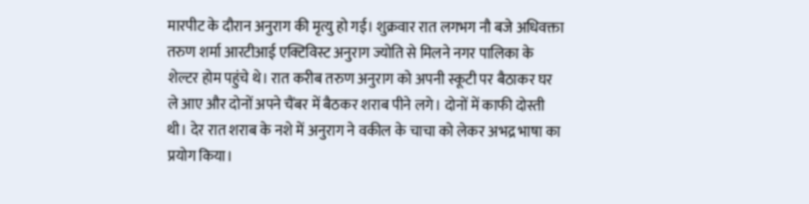मारपीट के दौरान अनुराग की मृत्यु हो गई। शुक्रवार रात लगभग नौ बजे अधिवक्ता तरुण शर्मा आरटीआई एक्टिविस्ट अनुराग ज्योति से मिलने नगर पालिका के शेल्टर होम पहुंचे थे। रात करीब तरुण अनुराग को अपनी स्कूटी पर बैठाकर घर ले आए और दोनों अपने चैंबर में बैठकर शराब पीने लगे। दोनों में काफी दोस्ती थी। देर रात शराब के नशे में अनुराग ने वकील के चाचा को लेकर अभद्र भाषा का प्रयोग किया।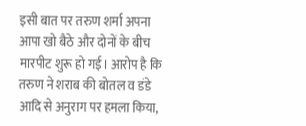इसी बात पर तरुण शर्मा अपना आपा खो बैठे और दोनों के बीच मारपीट शुरू हो गई। आरोप है कि तरुण ने शराब की बोतल व डंडे आदि से अनुराग पर हमला किया,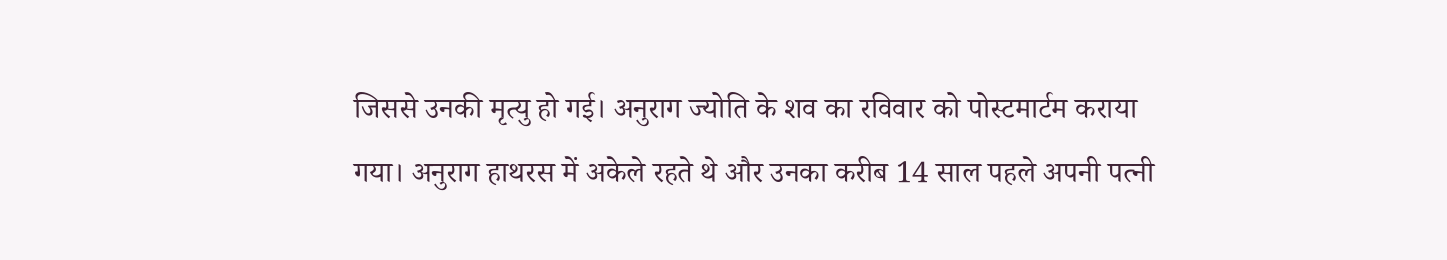जिससे उनकी मृत्यु हो गई। अनुराग ज्योति के शव का रविवार को पोस्टमार्टम कराया गया। अनुराग हाथरस में अकेले रहते थे और उनका करीब 14 साल पहले अपनी पत्नी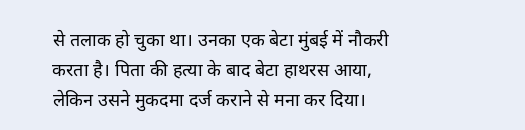से तलाक हो चुका था। उनका एक बेटा मुंबई में नौकरी करता है। पिता की हत्या के बाद बेटा हाथरस आया, लेकिन उसने मुकदमा दर्ज कराने से मना कर दिया।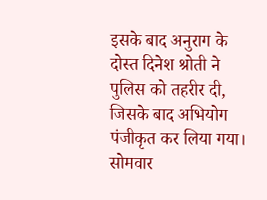इसके बाद अनुराग के दोस्त दिनेश श्रोती ने पुलिस को तहरीर दी, जिसके बाद अभियोग पंजीकृत कर लिया गया। सोमवार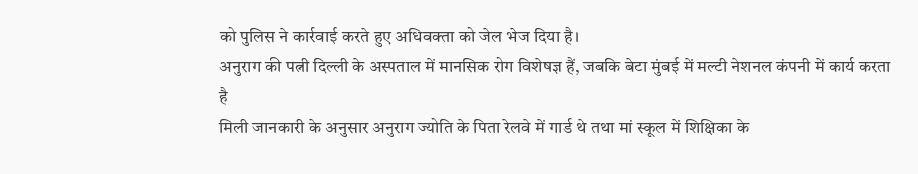को पुलिस ने कार्रवाई करते हुए अधिवक्ता को जेल भेज दिया है।
अनुराग की पत्नी दिल्ली के अस्पताल में मानसिक रोग विशेषज्ञ हैं, जबकि बेटा मुंबई में मल्टी नेशनल कंपनी में कार्य करता है
मिली जानकारी के अनुसार अनुराग ज्योति के पिता रेलवे में गार्ड थे तथा मां स्कूल में शिक्षिका के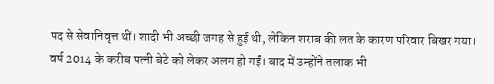पद से सेवानिवृत्त थीं। शादी भी अच्छी जगह से हुई थी, लेकिन शराब की लत के कारण परिवार बिखर गया। वर्ष 2014 के करीब पत्नी बेटे को लेकर अलग हो गईं। बाद में उन्होंने तलाक भी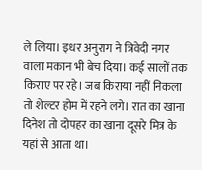ले लिया। इधर अनुराग ने त्रिवेदी नगर वाला मकान भी बेच दिया। कई सालों तक किराए पर रहे। जब किराया नहीं निकला तो शेल्टर होम में रहने लगे। रात का खाना दिनेश तो दोपहर का खाना दूसरे मित्र के यहां से आता था।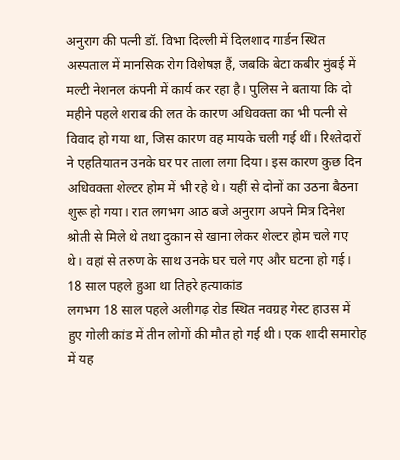अनुराग की पत्नी डॉ. विभा दिल्ली में दिलशाद गार्डन स्थित अस्पताल में मानसिक रोग विशेषज्ञ हैं, जबकि बेटा कबीर मुंबई में मल्टी नेशनल कंपनी में कार्य कर रहा है। पुलिस ने बताया कि दो महीने पहले शराब की लत के कारण अधिवक्ता का भी पत्नी से विवाद हो गया था, जिस कारण वह मायके चली गई थीं। रिश्तेदारों ने एहतियातन उनके घर पर ताला लगा दिया। इस कारण कुछ दिन अधिवक्ता शेल्टर होम में भी रहे थे। यहीं से दोनों का उठना बैठना शुरू हो गया। रात लगभग आठ बजे अनुराग अपने मित्र दिनेश श्रोती से मिले थे तथा दुकान से खाना लेकर शेल्टर होम चले गए थे। वहां से तरुण के साथ उनके घर चले गए और घटना हो गई।
18 साल पहले हुआ था तिहरे हत्याकांड
लगभग 18 साल पहले अलीगढ़ रोड स्थित नवग्रह गेस्ट हाउस में हुए गोली कांड में तीन लोगों की मौत हो गई थी। एक शादी समारोह में यह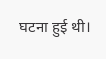घटना हुई थी।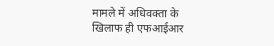मामले में अधिवक्ता के खिलाफ ही एफआईआर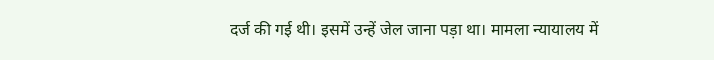दर्ज की गई थी। इसमें उन्हें जेल जाना पड़ा था। मामला न्यायालय में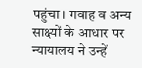पहुंचा। गवाह व अन्य साक्ष्यों के आधार पर न्यायालय ने उन्हें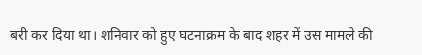बरी कर दिया था। शनिवार को हुए घटनाक्रम के बाद शहर में उस मामले की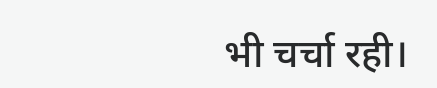भी चर्चा रही।